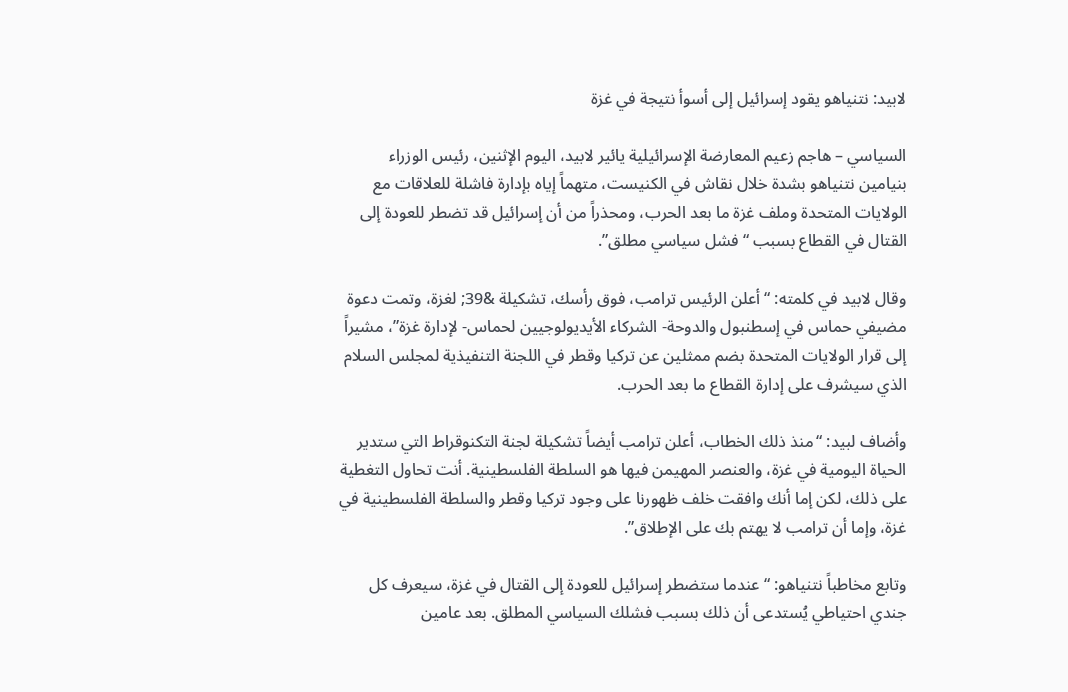لابيد: نتنياهو يقود إسرائيل إلى أسوأ نتيجة في غزة

السياسي – هاجم زعيم المعارضة الإسرائيلية يائير لابيد، اليوم الإثنين، رئيس الوزراء بنيامين نتنياهو بشدة خلال نقاش في الكنيست، متهماً إياه بإدارة فاشلة للعلاقات مع الولايات المتحدة وملف غزة ما بعد الحرب، ومحذراً من أن إسرائيل قد تضطر للعودة إلى القتال في القطاع بسبب “فشل سياسي مطلق”.

وقال لابيد في كلمته: “أعلن الرئيس ترامب، فوق رأسك، تشكيلة &39; لغزة، وتمت دعوة مضيفي حماس في إسطنبول والدوحة- الشركاء الأيديولوجيين لحماس- لإدارة غزة”، مشيراً إلى قرار الولايات المتحدة بضم ممثلين عن تركيا وقطر في اللجنة التنفيذية لمجلس السلام الذي سيشرف على إدارة القطاع ما بعد الحرب.

وأضاف لبيد: “منذ ذلك الخطاب، أعلن ترامب أيضاً تشكيلة لجنة التكنوقراط التي ستدير الحياة اليومية في غزة، والعنصر المهيمن فيها هو السلطة الفلسطينية. أنت تحاول التغطية على ذلك، لكن إما أنك وافقت خلف ظهورنا على وجود تركيا وقطر والسلطة الفلسطينية في غزة، وإما أن ترامب لا يهتم بك على الإطلاق”.

وتابع مخاطباً نتنياهو: “عندما ستضطر إسرائيل للعودة إلى القتال في غزة، سيعرف كل جندي احتياطي يُستدعى أن ذلك بسبب فشلك السياسي المطلق. بعد عامين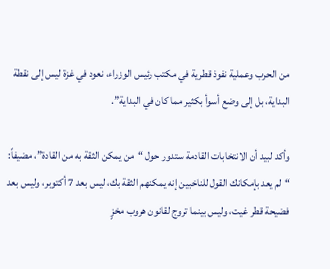من الحرب وعملية نفوذ قطرية في مكتب رئيس الوزراء، نعود في غزة ليس إلى نقطة البداية، بل إلى وضع أسوأ بكثير مما كان في البداية”.

وأكد لبيد أن الانتخابات القادمة ستدور حول “من يمكن الثقة به من القادة”، مضيفاً: “لم يعد بإمكانك القول للناخبين إنه يمكنهم الثقة بك، ليس بعد 7 أكتوبر، وليس بعد فضيحة قطر غيت، وليس بينما تروج لقانون هروب مخزٍ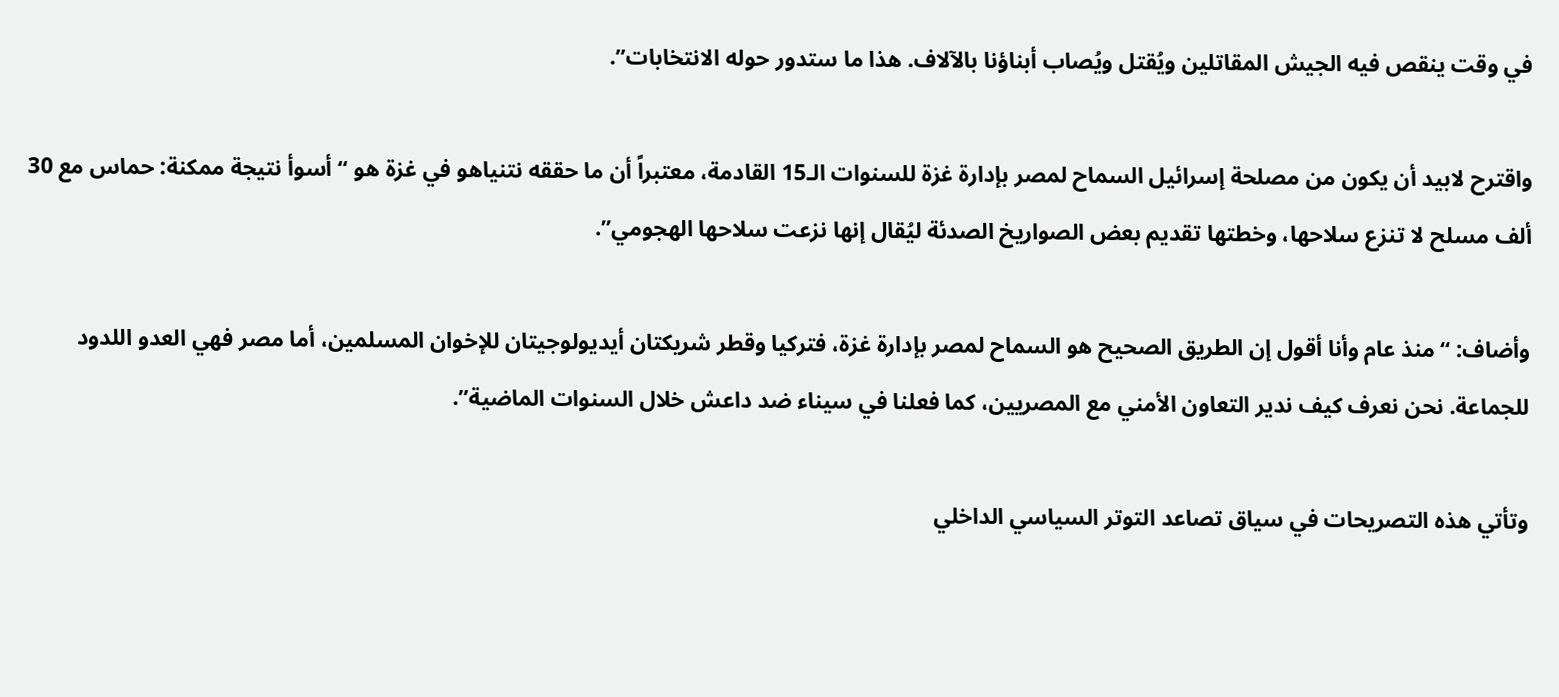في وقت ينقص فيه الجيش المقاتلين ويُقتل ويُصاب أبناؤنا بالآلاف. هذا ما ستدور حوله الانتخابات”.

واقترح لابيد أن يكون من مصلحة إسرائيل السماح لمصر بإدارة غزة للسنوات الـ15 القادمة، معتبراً أن ما حققه نتنياهو في غزة هو “أسوأ نتيجة ممكنة: حماس مع 30 ألف مسلح لا تنزع سلاحها، وخطتها تقديم بعض الصواريخ الصدئة ليُقال إنها نزعت سلاحها الهجومي”.

وأضاف: “منذ عام وأنا أقول إن الطريق الصحيح هو السماح لمصر بإدارة غزة، فتركيا وقطر شريكتان أيديولوجيتان للإخوان المسلمين، أما مصر فهي العدو اللدود للجماعة. نحن نعرف كيف ندير التعاون الأمني مع المصريين، كما فعلنا في سيناء ضد داعش خلال السنوات الماضية”.

وتأتي هذه التصريحات في سياق تصاعد التوتر السياسي الداخلي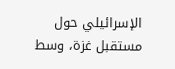الإسرائيلي حول مستقبل غزة، وسط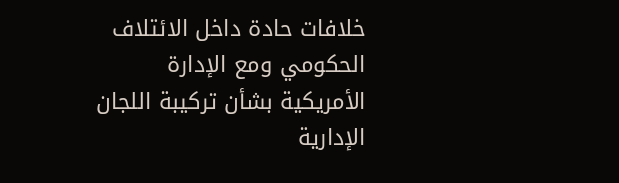خلافات حادة داخل الائتلاف الحكومي ومع الإدارة الأمريكية بشأن تركيبة اللجان الإدارية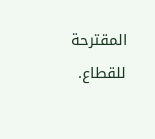المقترحة للقطاع.